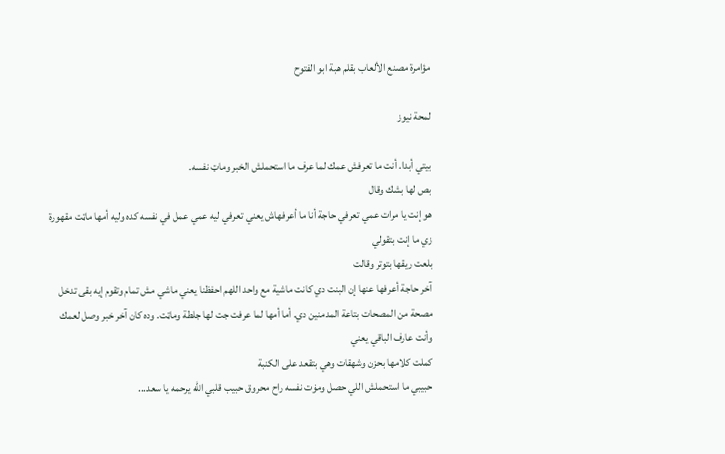مؤامرة مصنع الألعاب بقلم هبة ابو الفتوح

لمحة نيوز

بيتي أبدا. أنت ما تعرفش عمك لما عرف ما استحملش الخبر وماټ نفسه.
بص لها بشك وقال
هو إنت يا مرات عمي تعرفي حاجة أنا ما أعرفهاش يعني تعرفي ليه عمي عمل في نفسه كده وليه أمها ماټت مقهورة زي ما إنت بتقولي
بلعت ريقها بتوتر وقالت
آخر حاجة أعرفها عنها إن البنت دي كانت ماشية مع واحد اللهم احفظنا يعني ماشي مش تمام وتقوم إيه بقى تدخل مصحة من المصحات بتاعة المدمنين دي. أما أمها لما عرفت جت لها جلطة وماټت. وده كان آخر خبر وصل لعمك وأنت عارف الباقي يعني
كملت كلامها بحزن وشهقات وهي بتقعد على الكنبة
حبيبي ما استحملش اللي حصل ومۏت نفسه راح محروق حبيب قلبي الله يرحمه يا سعد...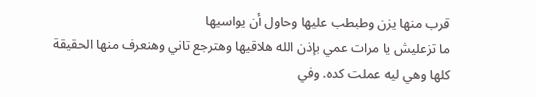قرب منها يزن وطبطب عليها وحاول أن يواسيها
ما تزعليش يا مرات عمي بإذن الله هلاقيها وهترجع تاني وهنعرف منها الحقيقة كلها وهي ليه عملت كده. وفي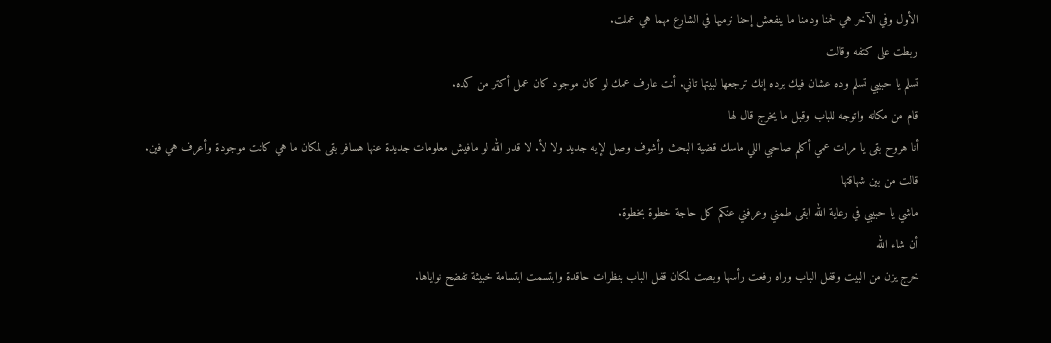الأول وفي الآخر هي لحمنا ودمنا ما ينفعش إحنا نرميها في الشارع مهما هي عملت.
ربطت على كتفه وقالت
تسلم يا حبيبي تسلم وده عشان فيك برده إنك ترجعها لبيتها تاني. أنت عارف عمك لو كان موجود كان عمل أكتر من كده.
قام من مكانه واتوجه للباب وقبل ما يخرج قال لها
أنا هروح بقى يا مرات عمي أكلم صاحبي اللي ماسك قضية البحث وأشوف وصل لإيه جديد ولا لأ. لا قدر الله لو مافيش معلومات جديدة عنها هسافر بقى لمكان ما هي كانت موجودة وأعرف هي فين.
قالت من بين شهاقتها
ماشي يا حبيبي في رعاية الله ابقى طمني وعرفني عنكم كل حاجة خطوة بخطوة.
أن شاء الله
خرج يزن من البيت وقفل الباب وراه رفعت رأسها وبصت لمكان قفل الباب بنظرات حاقدة وابتسمت ابتسامة خبيثة تفضح نواياها.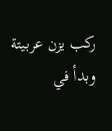ركب يزن عربيتة وبدأ في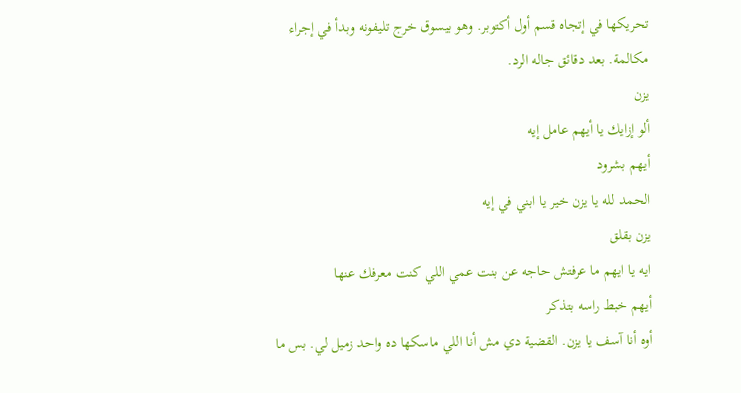تحريكها في إتجاه قسم أول أكتوبر. وهو بيسوق خرج تليفونه وبدأ في إجراء مكالمة. بعد دقائق جاله الرد.
يزن
ألو إزايك يا أيهم عامل إيه
أيهم بشرود
الحمد لله يا يزن خير يا ابني في إيه
يزن بقلق
ايه يا ايهم ما عرفتش حاجه عن بنت عمي اللي كنت معرفك عنها
أيهم خبط راسه بتذكر
أوه أنا آسف يا يزن. القضية دي مش أنا اللي ماسكها ده واحد زميل لي. بس ما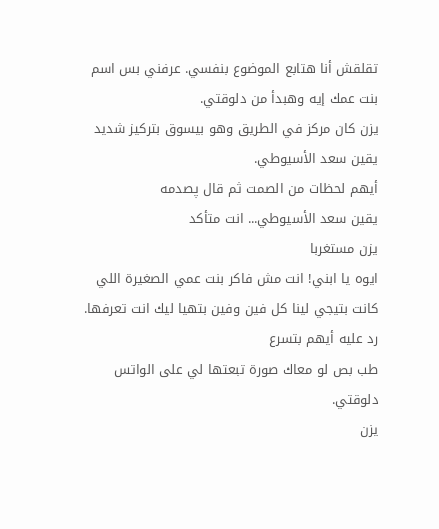تقلقش أنا هتابع الموضوع بنفسي. عرفني بس اسم بنت عمك إيه وهبدأ من دلوقتي.
يزن كان مركز في الطريق وهو بيسوق بتركيز شديد
يقين سعد الأسيوطي.
أيهم لحظات من الصمت ثم قال پصدمه
يقين سعد الأسيوطي... انت متأكد
يزن مستغربا
ايوه يا ابني! انت مش فاكر بنت عمي الصغيرة اللي كانت بتيجي لينا كل فين وفين بتهيا ليك انت تعرفها.
رد عليه أيهم بتسرع
طب بص لو معاك صورة تبعتها لي على الواتس دلوقتي.
يزن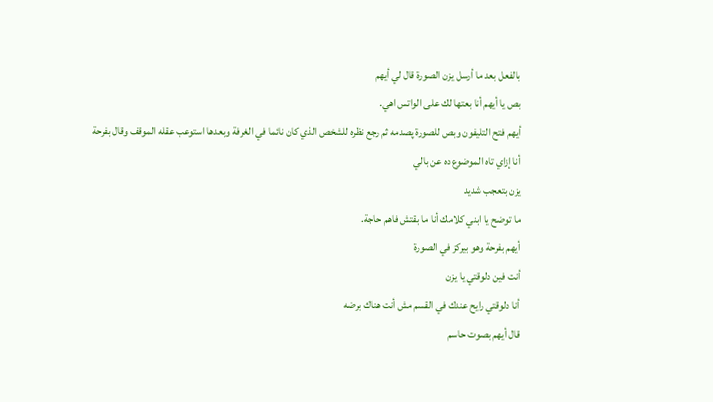بالفعل بعد ما أرسل يزن الصورة قال لي أيهم
بص يا أيهم أنا بعتها لك على الواتس اهي.
أيهم فتح التليفون وبص للصورة پصدمه ثم رجع نظره للشخص الذي كان نائما في الغرفة وبعدها استوعب عقله الموقف وقال بفرحة
أنا إزاي تاه الموضوع ده عن بالي
يزن بتعجب شديد
ما توضح يا ابني كلامك أنا ما بقتش فاهم حاجة.
أيهم بفرحة وهو بيركز في الصورة
أنت فين دلوقتي يا يزن
أنا دلوقتي رايح عندك في القسم مش أنت هناك برضه
قال أيهم بصوت حاسم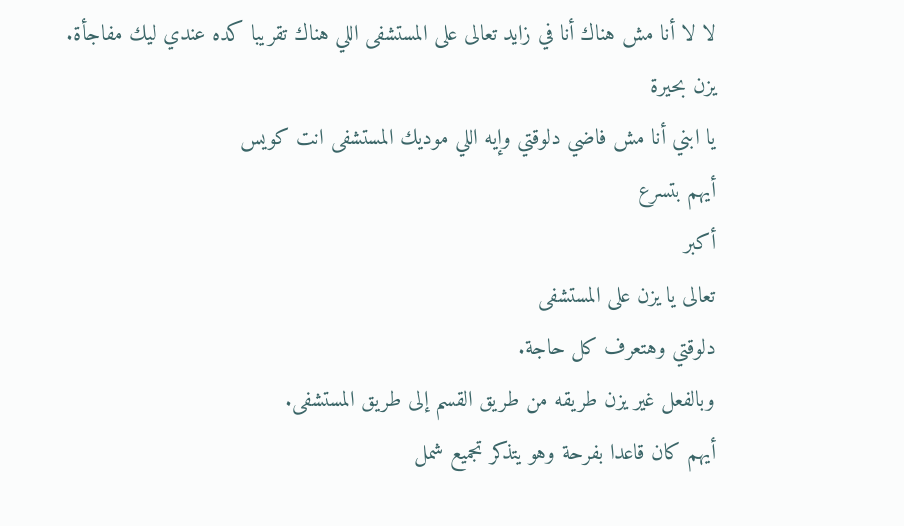لا لا أنا مش هناك أنا في زايد تعالى على المستشفى اللي هناك تقريبا كده عندي ليك مفاجأة.
يزن بحيرة
يا ابني أنا مش فاضي دلوقتي وإيه اللي موديك المستشفى انت كويس
أيهم بتسرع
أكبر
تعالى يا يزن على المستشفى
دلوقتي وهتعرف كل حاجة.
وبالفعل غير يزن طريقه من طريق القسم إلى طريق المستشفى.
أيهم كان قاعدا بفرحة وهو يتذكر تجميع شمل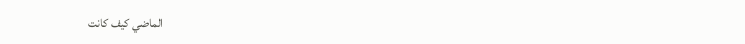الماضي كيف كانت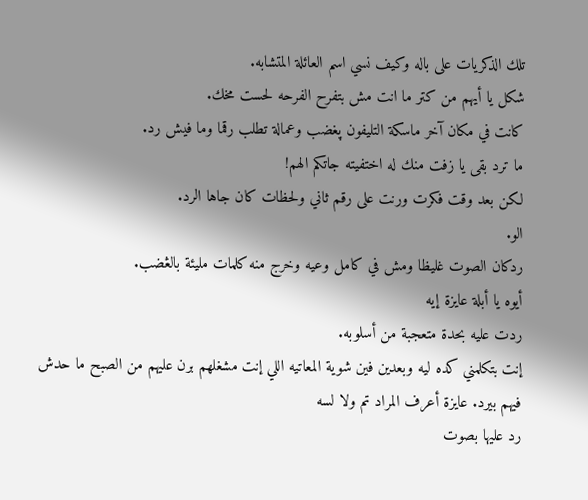تلك الذكريات على باله وكيف نسي اسم العائلة المتشابه.
شكل يا أيهم من كتر ما انت مش بتفرح الفرحه لحست مخك.
كانت في مكان آخر ماسكة التليفون پغضب وعمالة تطلب رقما وما فيش رد.
ما ترد بقى يا زفت منك له اختفيته جاتكم الهم!
لكن بعد وقت فكرت ورنت على رقم ثاني ولحظات كان جاها الرد.
الو.
ردكان الصوت غليظا ومش في كامل وعيه وخرج منه كلمات مليئة بالڠضب.
أيوه يا أبلة عايزة إيه
ردت عليه بحدة متعجبة من أسلوبه.
إنت بتكلمني كده ليه وبعدين فين شوية المعاتيه اللي إنت مشغلهم برن عليهم من الصبح ما حدش فيهم بيرد. عايزة أعرف المراد تم ولا لسه
رد عليها بصوت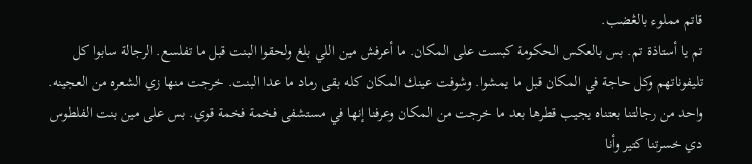قاتم مملوء بالڠضب.
تم يا أستاذة تم. بس بالعكس الحكومة كبست على المكان. ما أعرفش مين اللي بلغ ولحقوا البنت قبل ما تفلسع. الرجالة سابوا كل تليفوناتهم وكل حاجة في المكان قبل ما يمشوا. وشوفت عينك المكان كله بقى رماد ما عدا البنت. خرجت منها زي الشعره من العجينه. واحد من رجالتنا بعتناه يجيب قطرها بعد ما خرجت من المكان وعرفنا إنها في مستشفى فخمة فخمة قوي. بس على مين بنت الفلطوس دي خسرتنا كتير وأنا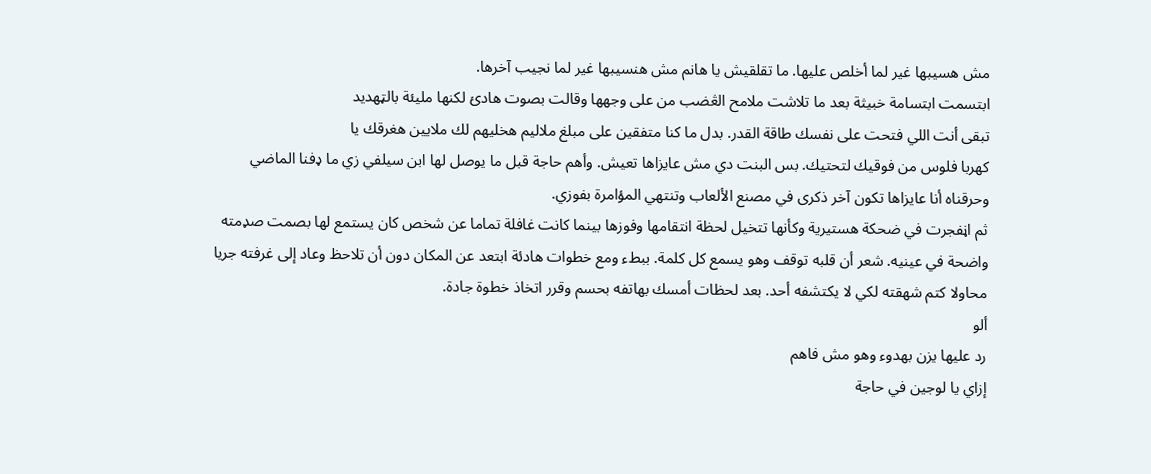مش هسيبها غير لما أخلص عليها. ما تقلقيش يا هانم مش هنسيبها غير لما نجيب آخرها.
ابتسمت ابتسامة خبيثة بعد ما تلاشت ملامح الڠضب من على وجهها وقالت بصوت هادئ لكنها مليئة بالټهديد
تبقى أنت اللي فتحت على نفسك طاقة القدر. بدل ما كنا متفقين على مبلغ ملاليم هخليهم لك ملايين هغرقك يا
كهربا فلوس من فوقيك لتحتيك. بس البنت دي مش عايزاها تعيش. وأهم حاجة قبل ما يوصل لها ابن سيلفي زي ما ډفنا الماضي وحرقناه أنا عايزاها تكون آخر ذكرى في مصنع الألعاب وتنتهي المؤامرة بفوزي.
ثم اڼفجرت في ضحكة هستيرية وكأنها تتخيل لحظة انتقامها وفوزها بينما كانت غافلة تماما عن شخص كان يستمع لها بصمت صډمته واضحة في عينيه. شعر أن قلبه توقف وهو يسمع كل كلمة. ببطء ومع خطوات هادئة ابتعد عن المكان دون أن تلاحظ وعاد إلى غرفته جريا محاولا كتم شهقته لكي لا يكتشفه أحد. بعد لحظات أمسك بهاتفه بحسم وقرر اتخاذ خطوة جادة.
ألو
رد عليها يزن بهدوء وهو مش فاهم
إزاي يا لوجين في حاجة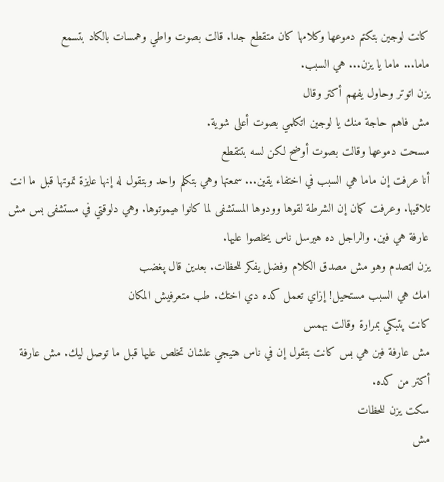كانت لوجين بتكتم دموعها وكلامها كان متقطع جدا. قالت بصوت واطي وهمسات بالكاد بتسمع
ماما... ماما يا يزن... هي السبب.
يزن اتوتر وحاول يفهم أكتر وقال
مش فاهم حاجة منك يا لوجين اتكلمي بصوت أعلى شوية.
مسحت دموعها وقالت بصوت أوضح لكن لسه بتتقطع
أنا عرفت إن ماما هي السبب في اختفاء يقين... سمعتها وهي بتكلم واحد وبتقول له إنها عايزة تموتها قبل ما انت تلاقيها. وعرفت كمان إن الشرطة لقوها وودوها المستشفى لما كانوا ھيموتوها. وهي دلوقتي في مستشفى بس مش عارفة هي فين. والراجل ده هيرسل ناس يخلصوا عليها.
يزن اټصدم وهو مش مصدق الكلام وفضل يفكر للحظات. بعدين قال پغضب
امك هي السبب مستحيل! إزاي تعمل كده دي اختك. طب متعرفيش المكان
كانت پتبكي بمرارة وقالت بهمس
مش عارفة فين هي بس كانت بتقول إن في ناس هتيجي علشان تخلص عليها قبل ما توصل ليك. مش عارفة أكتر من كده.
سكت يزن للحظات
مش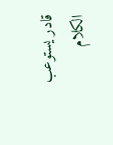قادر يستوعب
الكلام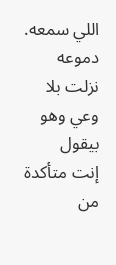اللي سمعه. دموعه نزلت بلا وعي وهو بيقول
إنت متأكدة من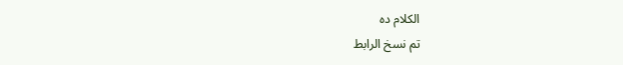الكلام ده
تم نسخ الرابط